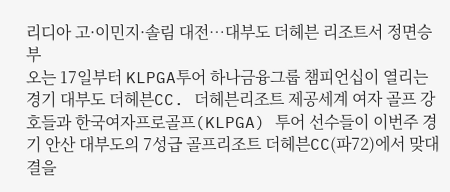리디아 고·이민지·솔림 대전…대부도 더헤븐 리조트서 정면승부
오는 17일부터 KLPGA투어 하나금융그룹 챔피언십이 열리는 경기 대부도 더헤븐CC. 더헤븐리조트 제공세계 여자 골프 강호들과 한국여자프로골프(KLPGA) 투어 선수들이 이번주 경기 안산 대부도의 7성급 골프리조트 더헤븐CC(파72)에서 맞대결을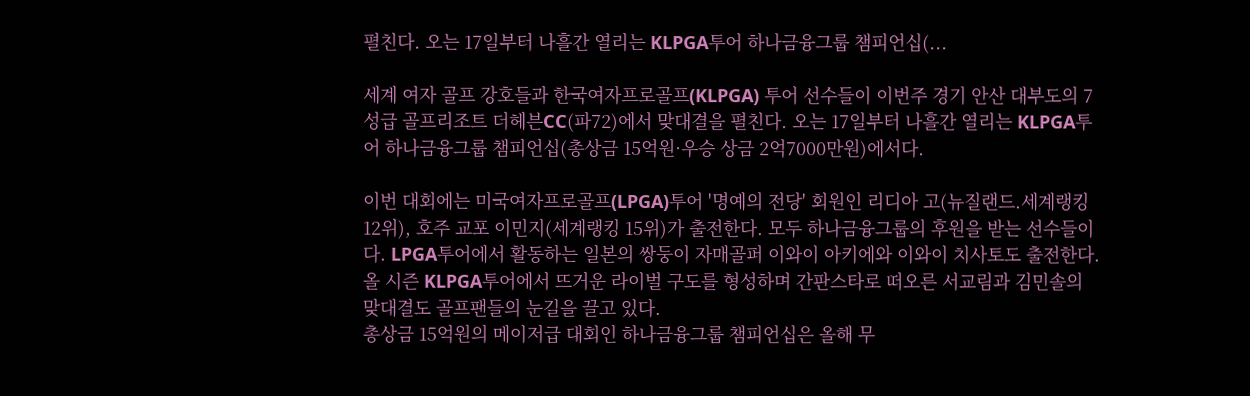펼친다. 오는 17일부터 나흘간 열리는 KLPGA투어 하나금융그룹 챔피언십(...

세계 여자 골프 강호들과 한국여자프로골프(KLPGA) 투어 선수들이 이번주 경기 안산 대부도의 7성급 골프리조트 더헤븐CC(파72)에서 맞대결을 펼친다. 오는 17일부터 나흘간 열리는 KLPGA투어 하나금융그룹 챔피언십(총상금 15억원·우승 상금 2억7000만원)에서다.

이번 대회에는 미국여자프로골프(LPGA)투어 '명예의 전당' 회원인 리디아 고(뉴질랜드.세계랭킹 12위), 호주 교포 이민지(세계랭킹 15위)가 출전한다. 모두 하나금융그룹의 후원을 받는 선수들이다. LPGA투어에서 활동하는 일본의 쌍둥이 자매골퍼 이와이 아키에와 이와이 치사토도 출전한다. 올 시즌 KLPGA투어에서 뜨거운 라이벌 구도를 형성하며 간판스타로 떠오른 서교림과 김민솔의 맞대결도 골프팬들의 눈길을 끌고 있다.
총상금 15억원의 메이저급 대회인 하나금융그룹 챔피언십은 올해 무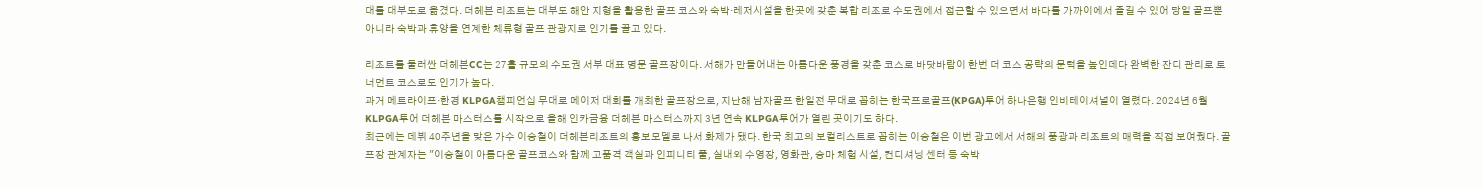대를 대부도로 옮겼다. 더헤븐 리조트는 대부도 해안 지형을 활용한 골프 코스와 숙박·레저시설을 한곳에 갖춘 복합 리조로 수도권에서 접근할 수 있으면서 바다를 가까이에서 즐길 수 있어 당일 골프뿐 아니라 숙박과 휴양을 연계한 체류형 골프 관광지로 인기를 끌고 있다.

리조트를 둘러싼 더헤븐CC는 27홀 규모의 수도권 서부 대표 명문 골프장이다. 서해가 만들어내는 아름다운 풍경을 갖춘 코스로 바닷바람이 한번 더 코스 공략의 문턱을 높인데다 완벽한 잔디 관리로 토너먼트 코스로도 인기가 높다.
과거 메트라이프·한경 KLPGA챔피언십 무대로 메이저 대회를 개최한 골프장으로, 지난해 남자골프 한일전 무대로 꼽히는 한국프로골프(KPGA)투어 하나은행 인비테이셔널이 열렸다. 2024년 6월 KLPGA투어 더헤븐 마스터스를 시작으로 올해 인카금융 더헤븐 마스터스까지 3년 연속 KLPGA투어가 열린 곳이기도 하다.
최근에는 데뷔 40주년을 맞은 가수 이승철이 더헤븐리조트의 홍보모델로 나서 화제가 됐다. 한국 최고의 보컬리스트로 꼽히는 이승철은 이번 광고에서 서해의 풍광과 리조트의 매력을 직접 보여줬다. 골프장 관계자는 "이승철이 아름다운 골프코스와 함께 고품격 객실과 인피니티 풀, 실내외 수영장, 영화관, 승마 체험 시설, 컨디셔닝 센터 등 숙박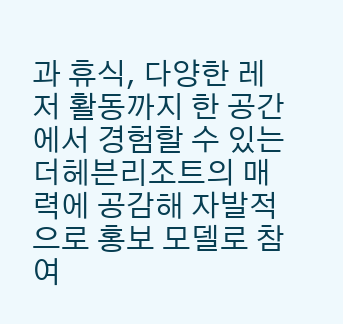과 휴식, 다양한 레저 활동까지 한 공간에서 경험할 수 있는 더헤븐리조트의 매력에 공감해 자발적으로 홍보 모델로 참여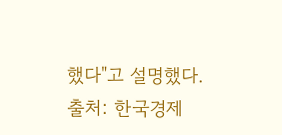했다"고 설명했다.
출처: 한국경제